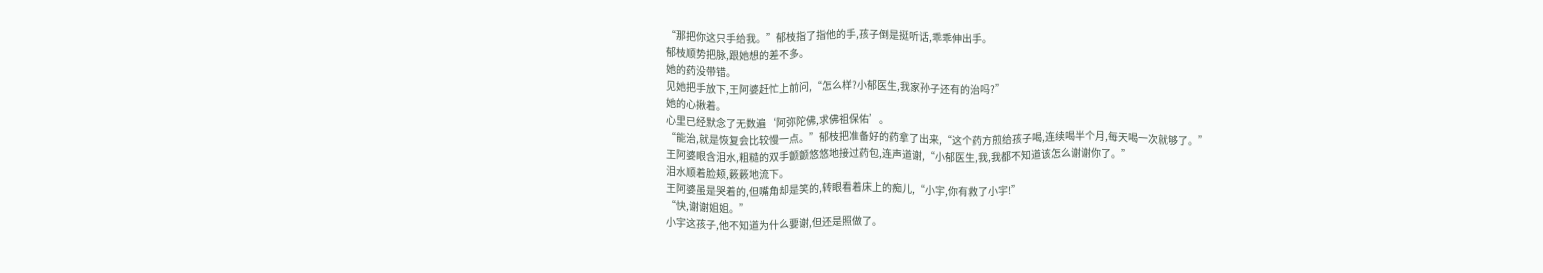“那把你这只手给我。”郁枝指了指他的手,孩子倒是挺听话,乖乖伸出手。
郁枝顺势把脉,跟她想的差不多。
她的药没带错。
见她把手放下,王阿婆赶忙上前问,“怎么样?小郁医生,我家孙子还有的治吗?”
她的心揪着。
心里已经默念了无数遍‘阿弥陀佛,求佛祖保佑’。
“能治,就是恢复会比较慢一点。”郁枝把准备好的药拿了出来,“这个药方煎给孩子喝,连续喝半个月,每天喝一次就够了。”
王阿婆眼含泪水,粗糙的双手颤颤悠悠地接过药包,连声道谢,“小郁医生,我,我都不知道该怎么谢谢你了。”
泪水顺着脸颊,簌簌地流下。
王阿婆虽是哭着的,但嘴角却是笑的,转眼看着床上的痴儿,“小宇,你有救了小宇!”
“快,谢谢姐姐。”
小宇这孩子,他不知道为什么要谢,但还是照做了。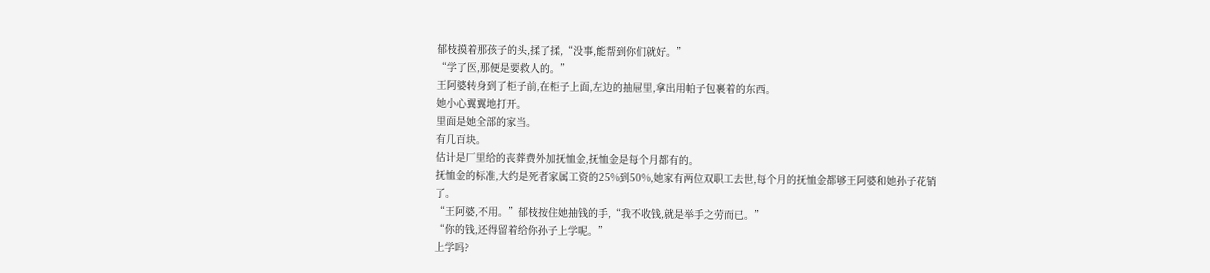郁枝摸着那孩子的头,揉了揉,“没事,能帮到你们就好。”
“学了医,那便是要救人的。”
王阿婆转身到了柜子前,在柜子上面,左边的抽屉里,拿出用帕子包裹着的东西。
她小心翼翼地打开。
里面是她全部的家当。
有几百块。
估计是厂里给的丧葬费外加抚恤金,抚恤金是每个月都有的。
抚恤金的标准,大约是死者家属工资的25%到50%,她家有两位双职工去世,每个月的抚恤金都够王阿婆和她孙子花销了。
“王阿婆,不用。”郁枝按住她抽钱的手,“我不收钱,就是举手之劳而已。”
“你的钱,还得留着给你孙子上学呢。”
上学吗?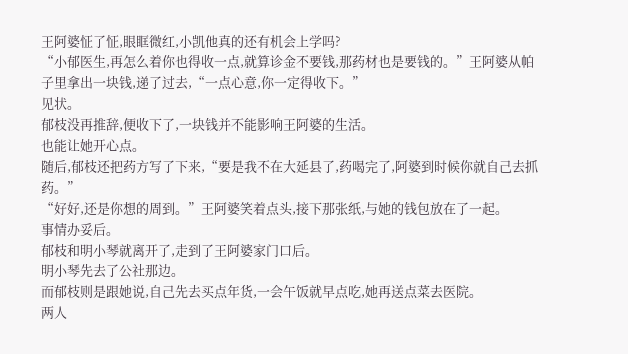王阿婆怔了怔,眼眶微红,小凯他真的还有机会上学吗?
“小郁医生,再怎么着你也得收一点,就算诊金不要钱,那药材也是要钱的。”王阿婆从帕子里拿出一块钱,递了过去,“一点心意,你一定得收下。”
见状。
郁枝没再推辞,便收下了,一块钱并不能影响王阿婆的生活。
也能让她开心点。
随后,郁枝还把药方写了下来,“要是我不在大延县了,药喝完了,阿婆到时候你就自己去抓药。”
“好好,还是你想的周到。”王阿婆笑着点头,接下那张纸,与她的钱包放在了一起。
事情办妥后。
郁枝和明小琴就离开了,走到了王阿婆家门口后。
明小琴先去了公社那边。
而郁枝则是跟她说,自己先去买点年货,一会午饭就早点吃,她再送点菜去医院。
两人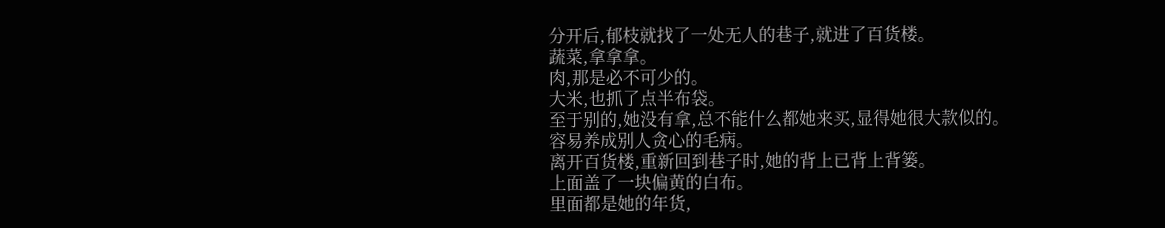分开后,郁枝就找了一处无人的巷子,就进了百货楼。
蔬菜,拿拿拿。
肉,那是必不可少的。
大米,也抓了点半布袋。
至于别的,她没有拿,总不能什么都她来买,显得她很大款似的。
容易养成别人贪心的毛病。
离开百货楼,重新回到巷子时,她的背上已背上背篓。
上面盖了一块偏黄的白布。
里面都是她的年货,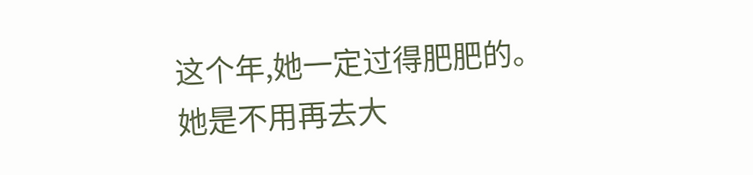这个年,她一定过得肥肥的。
她是不用再去大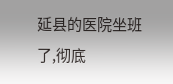延县的医院坐班了,彻底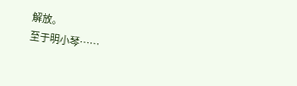解放。
至于明小琴……